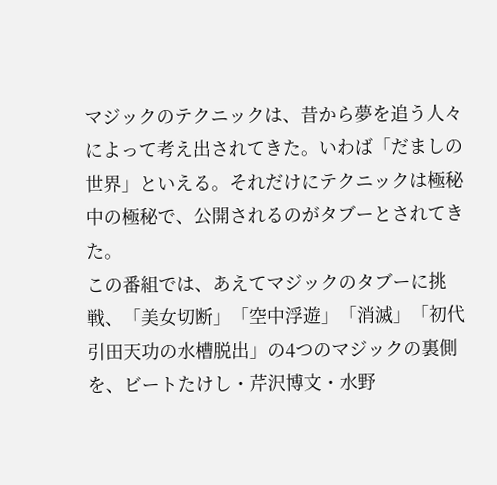マジックのテクニックは、昔から夢を追う人々によって考え出されてきた。いわば「だましの世界」といえる。それだけにテクニックは極秘中の極秘で、公開されるのがタブーとされてきた。
この番組では、あえてマジックのタブーに挑戦、「美女切断」「空中浮遊」「消滅」「初代引田天功の水槽脱出」の4つのマジックの裏側を、ビートたけし・芹沢博文・水野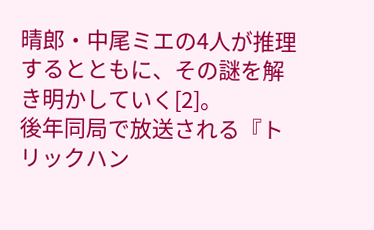晴郎・中尾ミエの4人が推理するとともに、その謎を解き明かしていく[2]。
後年同局で放送される『トリックハン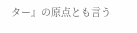ター』の原点とも言う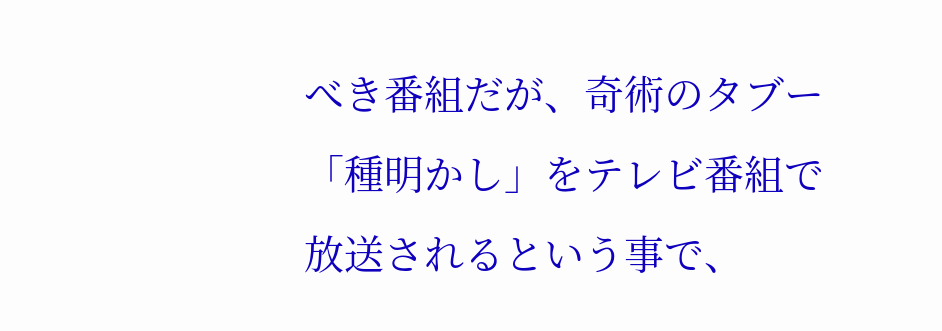べき番組だが、奇術のタブー「種明かし」をテレビ番組で放送されるという事で、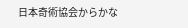日本奇術協会からかな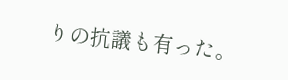りの抗議も有った。